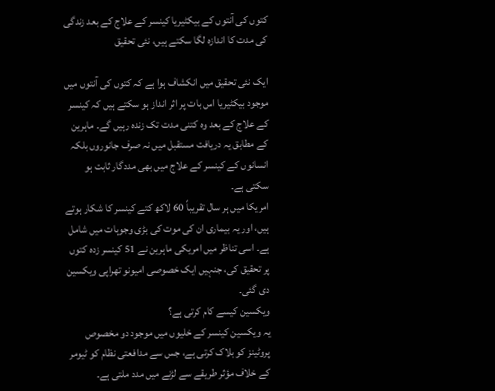کتوں کی آنتوں کے بیکٹیریا کینسر کے علاج کے بعد زندگی کی مدت کا اندازہ لگا سکتے ہیں، نئی تحقیق

ایک نئی تحقیق میں انکشاف ہوا ہے کہ کتوں کی آنتوں میں موجود بیکٹیریا اس بات پر اثر انداز ہو سکتے ہیں کہ کینسر کے علاج کے بعد وہ کتنی مدت تک زندہ رہیں گے۔ ماہرین کے مطابق یہ دریافت مستقبل میں نہ صرف جانوروں بلکہ انسانوں کے کینسر کے علاج میں بھی مددگار ثابت ہو سکتی ہے۔
امریکا میں ہر سال تقریباً 60 لاکھ کتے کینسر کا شکار ہوتے ہیں، اور یہ بیماری ان کی موت کی بڑی وجوہات میں شامل ہے۔ اسی تناظر میں امریکی ماہرین نے 51 کینسر زدہ کتوں پر تحقیق کی، جنہیں ایک خصوصی امیونو تھراپی ویکسین دی گئی۔
ویکسین کیسے کام کرتی ہے؟
یہ ویکسین کینسر کے خلیوں میں موجود دو مخصوص پروٹینز کو بلاک کرتی ہے، جس سے مدافعتی نظام کو ٹیومر کے خلاف مؤثر طریقے سے لڑنے میں مدد ملتی ہے۔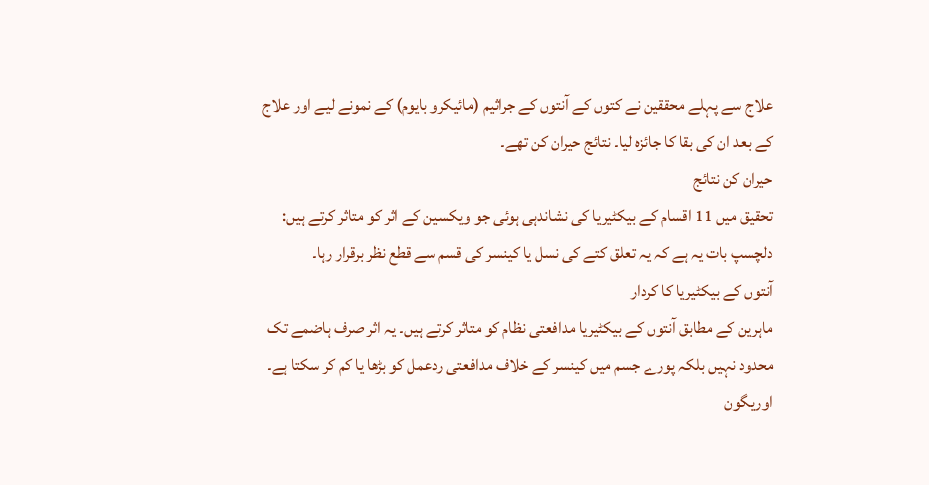علاج سے پہلے محققین نے کتوں کے آنتوں کے جراثیم (مائیکرو بایوم) کے نمونے لیے اور علاج کے بعد ان کی بقا کا جائزہ لیا۔ نتائج حیران کن تھے۔
حیران کن نتائج
تحقیق میں 11 اقسام کے بیکٹیریا کی نشاندہی ہوئی جو ویکسین کے اثر کو متاثر کرتے ہیں:
دلچسپ بات یہ ہے کہ یہ تعلق کتے کی نسل یا کینسر کی قسم سے قطع نظر برقرار رہا۔
آنتوں کے بیکٹیریا کا کردار
ماہرین کے مطابق آنتوں کے بیکٹیریا مدافعتی نظام کو متاثر کرتے ہیں۔ یہ اثر صرف ہاضمے تک محدود نہیں بلکہ پورے جسم میں کینسر کے خلاف مدافعتی ردعمل کو بڑھا یا کم کر سکتا ہے۔
اوریگون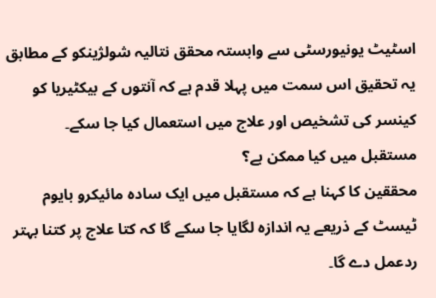اسٹیٹ یونیورسٹی سے وابستہ محقق نتالیہ شولژینکو کے مطابق یہ تحقیق اس سمت میں پہلا قدم ہے کہ آنتوں کے بیکٹیریا کو کینسر کی تشخیص اور علاج میں استعمال کیا جا سکے۔
مستقبل میں کیا ممکن ہے؟
محققین کا کہنا ہے کہ مستقبل میں ایک سادہ مائیکرو بایوم ٹیسٹ کے ذریعے یہ اندازہ لگایا جا سکے گا کہ کتا علاج پر کتنا بہتر ردعمل دے گا۔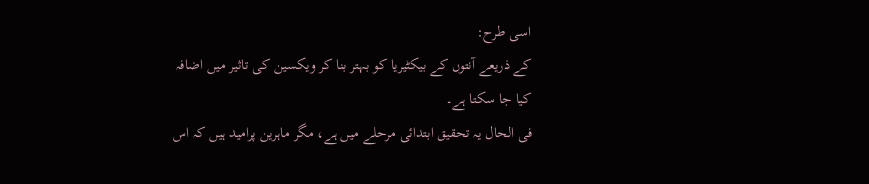اسی طرح:
کے ذریعے آنتوں کے بیکٹیریا کو بہتر بنا کر ویکسین کی تاثیر میں اضافہ کیا جا سکتا ہے۔
فی الحال یہ تحقیق ابتدائی مرحلے میں ہے، مگر ماہرین پرامید ہیں کہ اس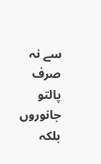سے نہ صرف پالتو جانوروں بلکہ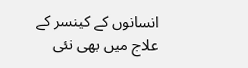انسانوں کے کینسر کے علاج میں بھی نئی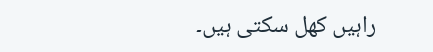راہیں کھل سکتی ہیں۔